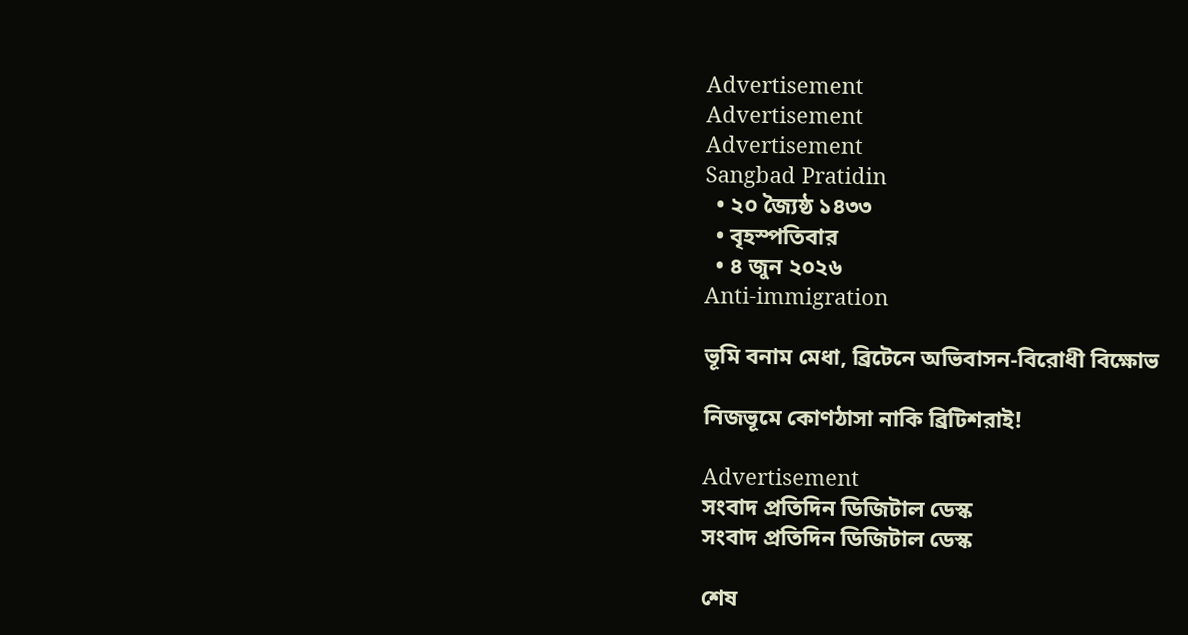Advertisement
Advertisement
Advertisement
Sangbad Pratidin
  • ২০ জ্যৈষ্ঠ ১৪৩৩
  • বৃহস্পতিবার
  • ৪ জুন ২০২৬
Anti-immigration

ভূমি বনাম মেধা, ব্রিটেনে অভিবাসন-বিরোধী বিক্ষোভ

নিজভূমে কোণঠাসা নাকি ব্রিটিশরাই!

Advertisement
সংবাদ প্রতিদিন ডিজিটাল ডেস্ক
সংবাদ প্রতিদিন ডিজিটাল ডেস্ক

শেষ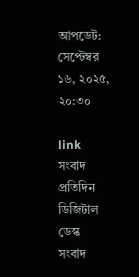আপডেট: সেপ্টেম্বর ১৬, ২০২৫, ২০:৩০

link
সংবাদ প্রতিদিন ডিজিটাল ডেস্ক
সংবাদ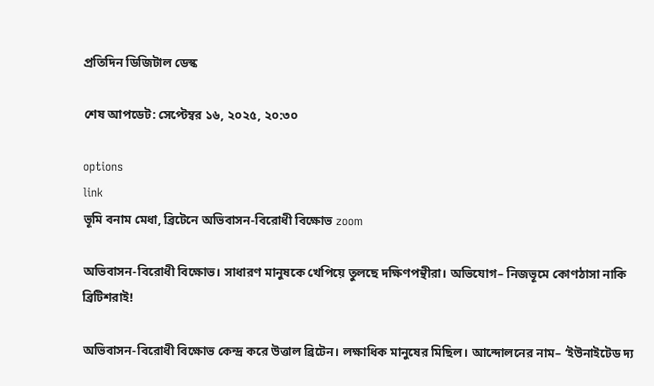প্রতিদিন ডিজিটাল ডেস্ক

শেষ আপডেট: সেপ্টেম্বর ১৬, ২০২৫, ২০:৩০

options
link
ভূমি বনাম মেধা, ব্রিটেনে অভিবাসন-বিরোধী বিক্ষোভ zoom

অভিবাসন-বিরোধী বিক্ষোভ। সাধারণ মানুষকে খেপিয়ে তুলছে দক্ষিণপন্থীরা। অভিযোগ– নিজভূমে কোণঠাসা নাকি ব্রিটিশরাই!

অভিবাসন-বিরোধী বিক্ষোভ কেন্দ্র করে উত্তাল ব্রিটেন। লক্ষাধিক মানুষের মিছিল। আন্দোলনের নাম– ‘ইউনাইটেড দ্য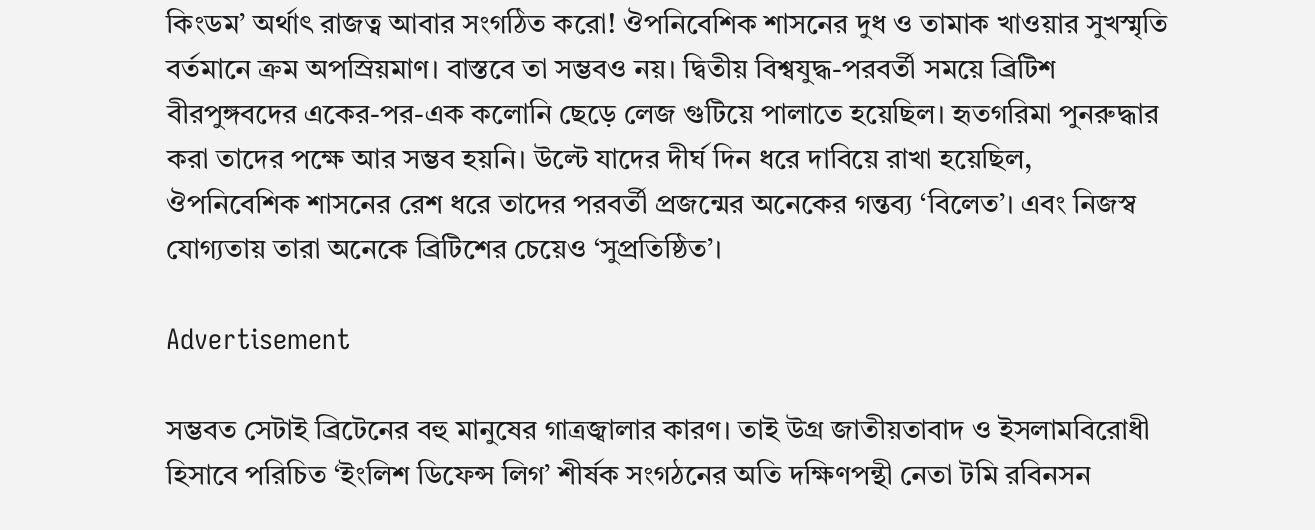কিংডম’ অর্থাৎ রাজত্ব আবার সংগঠিত করো! ঔপনিবেশিক শাসনের দুধ ও তামাক খাওয়ার সুখস্মৃতি বর্তমানে ক্রম অপস্রিয়মাণ। বাস্তবে তা সম্ভবও নয়। দ্বিতীয় বিশ্বযুদ্ধ-পরবর্তী সময়ে ব্রিটিশ বীরপুঙ্গবদের একের-পর-এক কলোনি ছেড়ে লেজ গুটিয়ে পালাতে হয়েছিল। হৃতগরিমা পুনরুদ্ধার করা তাদের পক্ষে আর সম্ভব হয়নি। উল্টে যাদের দীর্ঘ দিন ধরে দাবিয়ে রাখা হয়েছিল, ঔপনিবেশিক শাসনের রেশ ধরে তাদের পরবর্তী প্রজন্মের অনেকের গন্তব্য ‘বিলেত’। এবং নিজস্ব যোগ্যতায় তারা অনেকে ব্রিটিশের চেয়েও ‘সুপ্রতিষ্ঠিত’।

Advertisement

সম্ভবত সেটাই ব্রিটেনের বহু মানুষের গাত্রজ্বালার কারণ। তাই উগ্র জাতীয়তাবাদ ও ইসলামবিরোধী হিসাবে পরিচিত ‘ইংলিশ ডিফেন্স লিগ’ শীর্ষক সংগঠনের অতি দক্ষিণপন্থী নেতা টমি রবিনসন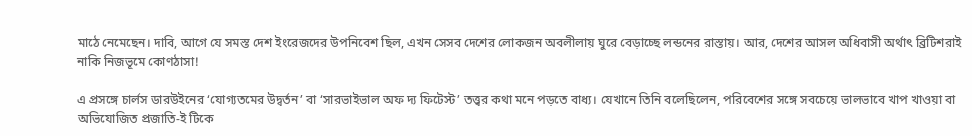মাঠে নেমেছেন। দাবি, আগে যে সমস্ত দেশ ইংরেজদের উপনিবেশ ছিল, এখন সেসব দেশের লোকজন অবলীলায় ঘুরে বেড়াচ্ছে লন্ডনের রাস্তায়। আর, দেশের আসল অধিবাসী অর্থাৎ ব্রিটিশরাই নাকি নিজভূমে কোণঠাসা!

এ প্রসঙ্গে চার্লস ডারউইনের ‘যোগ্যতমের উদ্বর্তন’ বা ‘সারভাইভাল অফ দ্য ফিটেস্ট’ তত্ত্বর কথা মনে পড়তে বাধ্য। যেখানে তিনি বলেছিলেন, পরিবেশের সঙ্গে সবচেয়ে ভালভাবে খাপ খাওয়া বা অভিযোজিত প্রজাতি-ই টিকে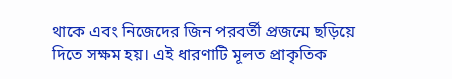থাকে এবং নিজেদের জিন পরবর্তী প্রজন্মে ছড়িয়ে দিতে সক্ষম হয়। এই ধারণাটি মূলত প্রাকৃতিক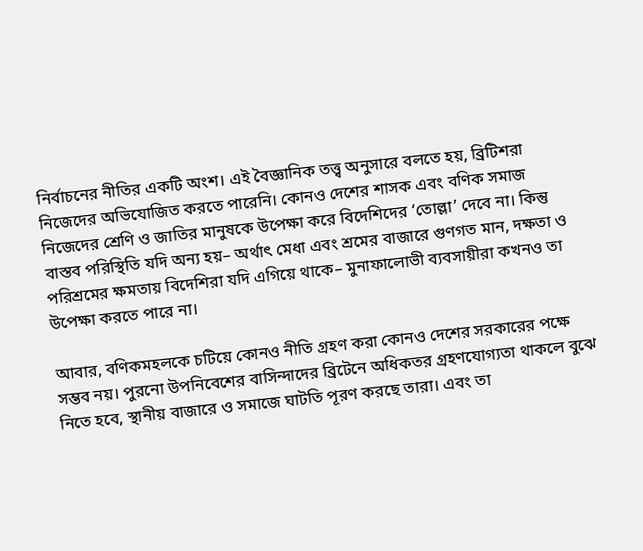নির্বাচনের নীতির একটি অংশ। এই বৈজ্ঞানিক তত্ত্ব অনুসারে বলতে হয়, ব্রিটিশরা নিজেদের অভিযোজিত করতে পারেনি। কোনও দেশের শাসক এবং বণিক সমাজ নিজেদের শ্রেণি ও জাতির মানুষকে উপেক্ষা করে বিদেশিদের ‘তোল্লা’ দেবে না। কিন্তু বাস্তব পরিস্থিতি যদি অন্য হয়– অর্থাৎ মেধা এবং শ্রমের বাজারে গুণগত মান, দক্ষতা ও পরিশ্রমের ক্ষমতায় বিদেশিরা যদি এগিয়ে থাকে– মুনাফালোভী ব্যবসায়ীরা কখনও তা উপেক্ষা করতে পারে না।

আবার, বণিকমহলকে চটিয়ে কোনও নীতি গ্রহণ করা কোনও দেশের সরকারের পক্ষে সম্ভব নয়। পুরনো উপনিবেশের বাসিন্দাদের ব্রিটেনে অধিকতর গ্রহণযোগ্যতা থাকলে বুঝে নিতে হবে, স্থানীয় বাজারে ও সমাজে ঘাটতি পূরণ করছে তারা। এবং তা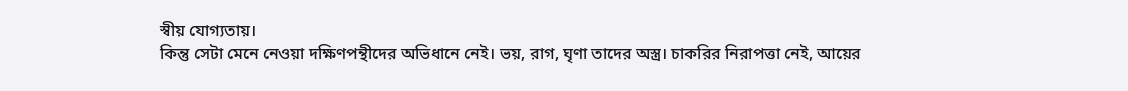স্বীয় যোগ্যতায়।
কিন্তু সেটা মেনে নেওয়া দক্ষিণপন্থীদের অভিধানে নেই। ভয়, রাগ, ঘৃণা তাদের অস্ত্র। চাকরির নিরাপত্তা নেই, আয়ের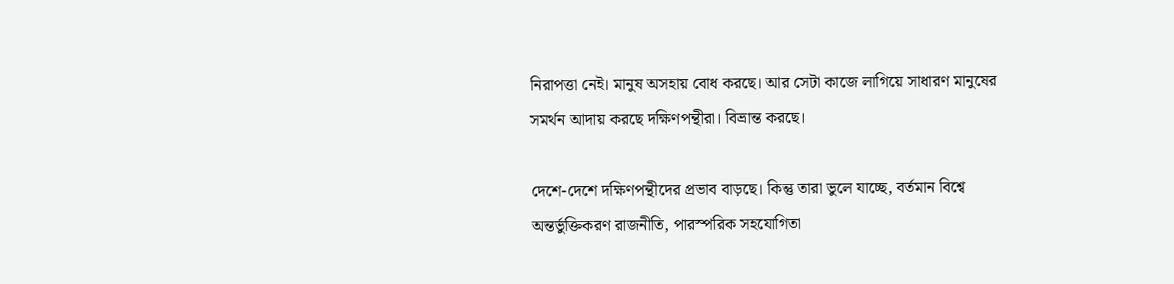নিরাপত্তা নেই। মানুষ অসহায় বোধ করছে। আর সেটা কাজে লাগিয়ে সাধারণ মানুষের সমর্থন আদায় করছে দক্ষিণপন্থীরা। বিভ্রান্ত করছে।

দেশে-দেশে দক্ষিণপন্থীদের প্রভাব বাড়ছে। কিন্তু তারা ভুলে যাচ্ছে, বর্তমান বিশ্বে অন্তর্ভুক্তিকরণ রাজনীতি, পারস্পরিক সহযোগিতা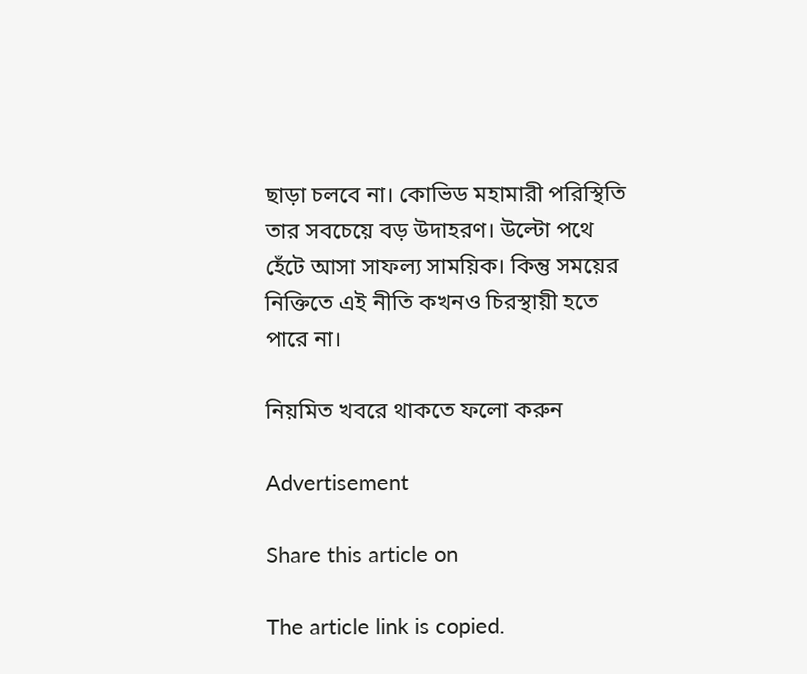ছাড়া চলবে না। কোভিড মহামারী পরিস্থিতি তার সবচেয়ে বড় উদাহরণ। উল্টো পথে হেঁটে আসা সাফল্য সাময়িক। কিন্তু সময়ের নিক্তিতে এই নীতি কখনও চিরস্থায়ী হতে পারে না।

নিয়মিত খবরে থাকতে ফলো করুন

Advertisement

Share this article on

The article link is copied.